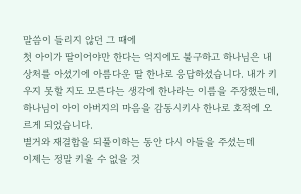말씀이 들리지 않던 그 때에
첫 아이가 딸이어야만 한다는 억지에도 불구하고 하나님은 내 상처를 아셨기에 아름다운 딸 한나로 응답하셨습니다. 내가 키우지 못할 지도 모른다는 생각에 한나라는 이름을 주장했는데, 하나님이 아이 아버지의 마음을 감동시키사 한나로 호적에 오르게 되었습니다.
별거와 재결합을 되풀이하는 동안 다시 아들을 주셨는데
이제는 정말 키울 수 없을 것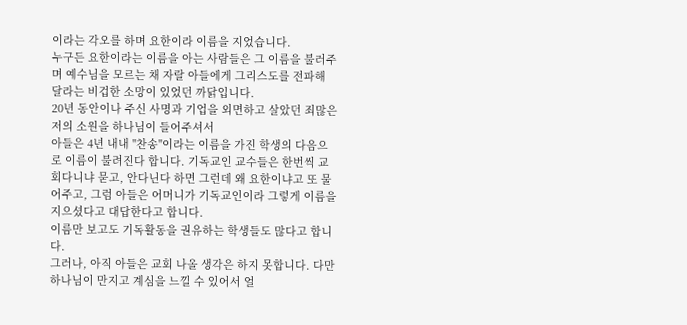이라는 각오를 하며 요한이라 이름을 지었습니다.
누구든 요한이라는 이름을 아는 사람들은 그 이름을 불러주며 예수님을 모르는 채 자랄 아들에게 그리스도를 전파해 달라는 비겁한 소망이 있었던 까닭입니다.
20년 동안이나 주신 사명과 기업을 외면하고 살았던 죄많은 저의 소원을 하나님이 들어주셔서
아들은 4년 내내 "찬송"이라는 이름을 가진 학생의 다음으로 이름이 불려진다 합니다. 기독교인 교수들은 한번씩 교회다니냐 묻고, 안다닌다 하면 그런데 왜 요한이냐고 또 물어주고, 그럼 아들은 어머니가 기독교인이라 그렇게 이름을 지으셨다고 대답한다고 합니다.
이름만 보고도 기독활동을 권유하는 학생들도 많다고 합니다.
그러나, 아직 아들은 교회 나올 생각은 하지 못합니다. 다만 하나님이 만지고 계심을 느낄 수 있어서 얼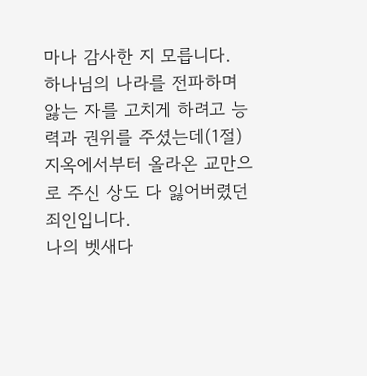마나 감사한 지 모릅니다.
하나님의 나라를 전파하며 앓는 자를 고치게 하려고 능력과 권위를 주셨는데(1절)
지옥에서부터 올라온 교만으로 주신 상도 다 잃어버렸던 죄인입니다.
나의 벳새다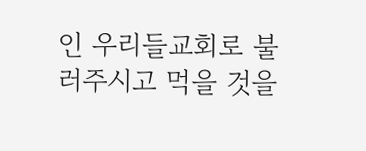인 우리들교회로 불러주시고 먹을 것을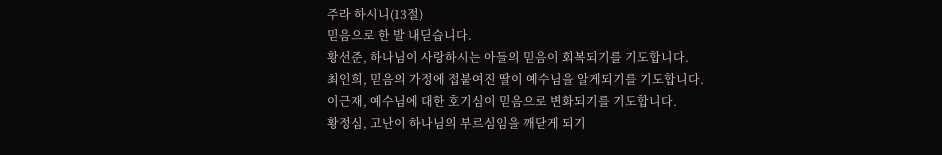주라 하시니(13절)
믿음으로 한 발 내딛습니다.
황선준, 하나님이 사랑하시는 아들의 믿음이 회복되기를 기도합니다.
최인희, 믿음의 가정에 접붙여진 딸이 예수님을 알게되기를 기도합니다.
이근재, 예수님에 대한 호기심이 믿음으로 변화되기를 기도합니다.
황정심, 고난이 하나님의 부르심임을 깨닫게 되기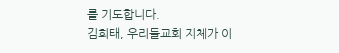를 기도합니다.
김희태, 우리들교회 지체가 이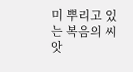미 뿌리고 있는 복음의 씨앗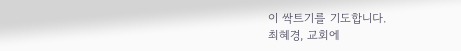이 싹트기를 기도합니다.
최혜경, 교회에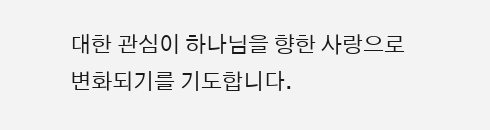대한 관심이 하나님을 향한 사랑으로 변화되기를 기도합니다.